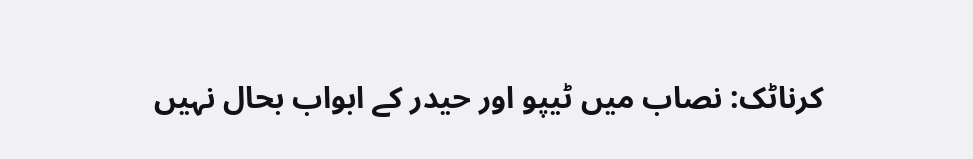کرناٹک: نصاب میں ٹیپو اور حیدر کے ابواب بحال نہیں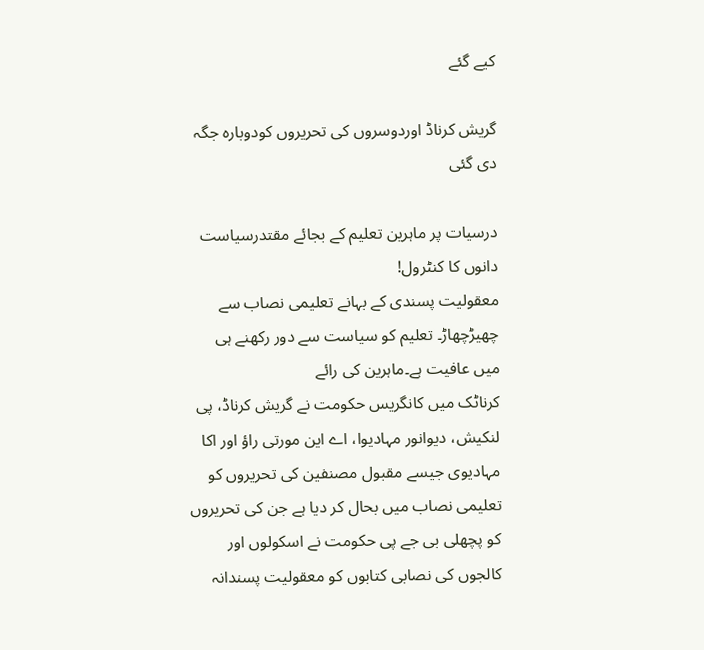کیے گئے

گریش کرناڈ اوردوسروں کی تحریروں کودوبارہ جگہ دی گئی

درسیات پر ماہرین تعلیم کے بجائے مقتدرسیاست دانوں کا کنٹرول!
معقولیت پسندی کے بہانے تعلیمی نصاب سے چھیڑچھاڑ۔ تعلیم کو سیاست سے دور رکھنے ہی میں عافیت ہے۔ماہرین کی رائے
کرناٹک میں کانگریس حکومت نے گریش کرناڈ، پی لنکیش، دیوانور مہادیوا، اے این مورتی راؤ اور اکا مہادیوی جیسے مقبول مصنفین کی تحریروں کو تعلیمی نصاب میں بحال کر دیا ہے جن کی تحریروں کو پچھلی بی جے پی حکومت نے اسکولوں اور کالجوں کی نصابی کتابوں کو معقولیت پسندانہ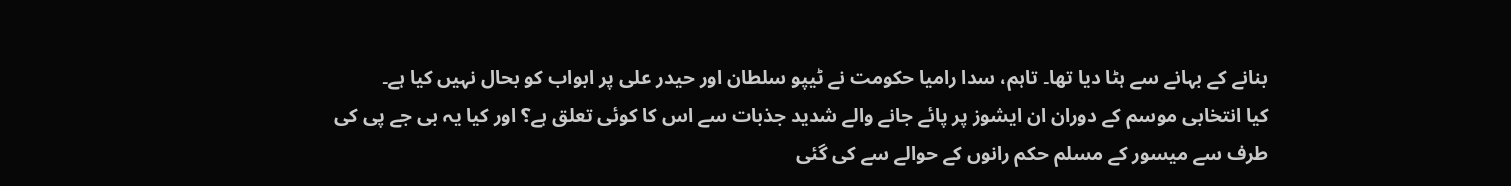بنانے کے بہانے سے ہٹا دیا تھا۔ تاہم، سدا رامیا حکومت نے ٹیپو سلطان اور حیدر علی پر ابواب کو بحال نہیں کیا ہے۔
کیا انتخابی موسم کے دوران ان ایشوز پر پائے جانے والے شدید جذبات سے اس کا کوئی تعلق ہے؟ اور کیا یہ بی جے پی کی طرف سے میسور کے مسلم حکم رانوں کے حوالے سے کی گئی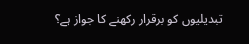تبدیلیوں کو برقرار رکھنے کا جواز ہے؟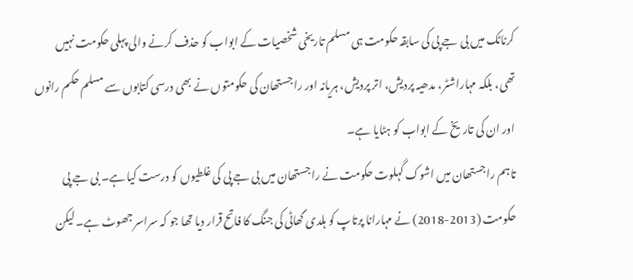کرناٹک میں بی جے پی کی سابقہ حکومت ہی مسلم تاریخی شخصیات کے ابواب کو حذف کرنے والی پہلی حکومت نہیں تھی، بلکہ مہاراشٹر، مدھیہ پردیش، اتر پردیش، ہریانہ اور راجستھان کی حکومتوں نے بھی درسی کتابوں سے مسلم حکم رانوں اور ان کی تاریخ کے ابواب کو ہٹایا ہے۔
تاہم راجستھان میں اشوک گہلوت حکومت نے راجستھان میں بی جے پی کی غلطیوں کو درست کیا ہے۔ بی جے پی حکومت (2013-2018) نے مہارانا پرتاپ کو ہلدی گھاٹی کی جنگ کا فاتح قرار دیا تھا جو کہ سراسر جھوٹ ہے۔ لیکن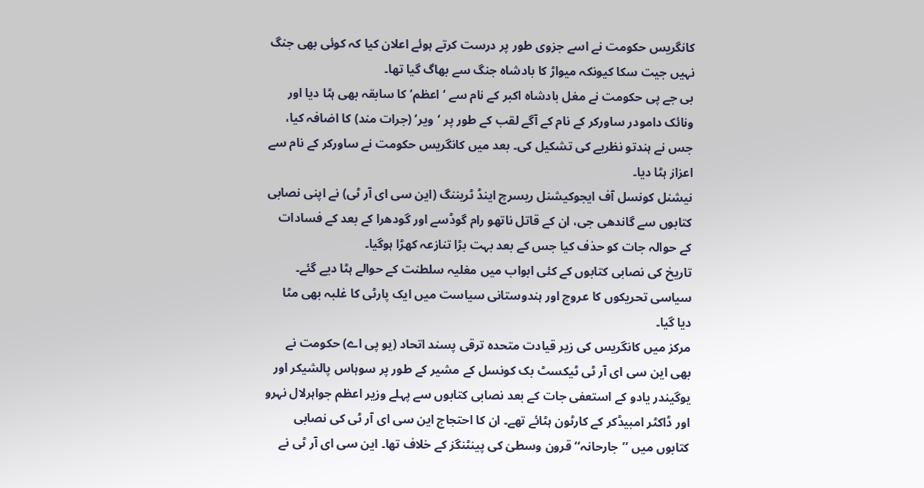کانگریس حکومت نے اسے جزوی طور پر درست کرتے ہوئے اعلان کیا کہ کوئی بھی جنگ نہیں جیت سکا کیونکہ میواڑ کا بادشاہ جنگ سے بھاگ گیا تھا۔
بی جے پی حکومت نے مغل بادشاہ اکبر کے نام سے ‘اعظم’ کا سابقہ بھی ہٹا دیا اور ونائک دامودر ساورکر کے نام کے آگے لقب کے طور پر ‘ویر’ (جرات مند) کا اضافہ کیا، جس نے ہندتو نظریے کی تشکیل کی۔ بعد میں کانگریس حکومت نے ساورکر کے نام سے اعزاز ہٹا دیا۔
نیشنل کونسل آف ایجوکیشنل ریسرچ اینڈ ٹریننگ (این سی ای آر ٹی) نے اپنی نصابی کتابوں سے گاندھی جی، ان کے قاتل ناتھو رام گوڈسے اور گودھرا کے بعد کے فسادات کے حوالہ جات کو حذف کیا جس کے بعد بہت بڑا تنازعہ کھڑا ہوگیا۔
تاریخ کی نصابی کتابوں کے کئی ابواب میں مغلیہ سلطنت کے حوالے ہٹا دیے گئے۔ سیاسی تحریکوں کا عروج اور ہندوستانی سیاست میں ایک پارٹی کا غلبہ بھی مٹا دیا گیا۔
مرکز میں کانگریس کی زیر قیادت متحدہ ترقی پسند اتحاد (یو پی اے) حکومت نے بھی این سی ای آر ٹی ٹیکسٹ بک کونسل کے مشیر کے طور پر سوہاس پالشیکر اور یوگیندر یادو کے استعفی جات کے بعد نصابی کتابوں سے پہلے وزیر اعظم جواہرلال نہرو اور ڈاکٹر امبیڈکر کے کارٹون ہٹائے تھے۔ ان کا احتجاج این سی ای آر ٹی کی نصابی کتابوں میں ’’جارحانہ‘‘ قرون وسطیٰ کی پینٹنگز کے خلاف تھا۔ این سی ای آر ٹی نے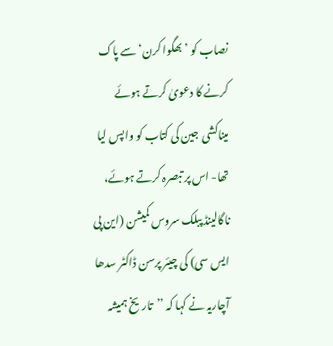نصاب کو ’بھگوا کرن‘ سے پاک کرنے کا دعویٰ کرتے ہوئے میناکشی جین کی کتاب کو واپس لیا تھا- اس پر تبصرہ کرتے ہوئے، ناگالینڈ پبلک سروس کمیشن (این پی ایس سی) کی چیئر پرسن ڈاکٹر سدھا آچاریہ نے کہا کہ ’’تاریخ ہمیشہ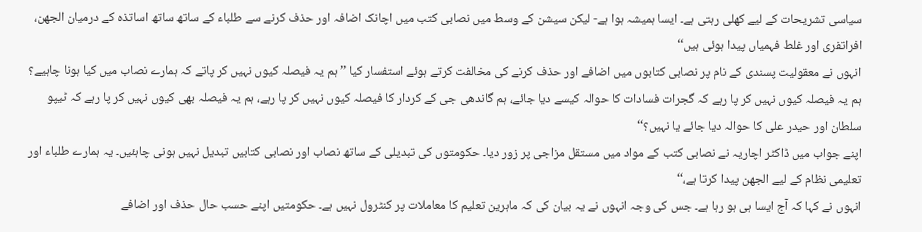سیاسی تشریحات کے لیے کھلی رہتی ہے۔ ایسا ہمیشہ ہوا ہے- لیکن سیشن کے وسط میں نصابی کتب میں اچانک اضافہ اور حذف کرنے سے طلباء کے ساتھ ساتھ اساتذہ کے درمیان الجھن، افراتفری اور غلط فہمیاں پیدا ہوئی ہیں‘‘
انہوں نے معقولیت پسندی کے نام پر نصابی کتابوں میں اضافے اور حذف کرنے کی مخالفت کرتے ہوئے استفسار کیا ’’ہم یہ فیصلہ کیوں نہیں کر پاتے کہ ہمارے نصاب میں کیا ہونا چاہیے؟ ہم یہ فیصلہ کیوں نہیں کر پا رہے کہ گجرات فسادات کا حوالہ کیسے دیا جائے، ہم گاندھی جی کے کردار کا فیصلہ کیوں نہیں کر پا رہے، ہم یہ فیصلہ بھی کیوں نہیں کر پا رہے کہ ٹیپو سلطان اور حیدر علی کا حوالہ دیا جائے یا نہیں؟‘‘
اپنے جواب میں ڈاکٹر اچاریہ نے نصابی کتب کے مواد میں مستقل مزاجی پر زور دیا۔ حکومتوں کی تبدیلی کے ساتھ نصاب اور نصابی کتابیں تبدیل نہیں ہونی چاہئیں۔ یہ ہمارے طلباء اور تعلیمی نظام کے لیے الجھن پیدا کرتا ہے،‘‘
انہوں نے کہا کہ آج ایسا ہی ہو رہا ہے۔ جس کی وجہ انہوں نے یہ بیان کی کہ ماہرین تعلیم کا معاملات پر کنٹرول نہیں ہے۔ حکومتیں اپنے حسب حال حذف اور اضافے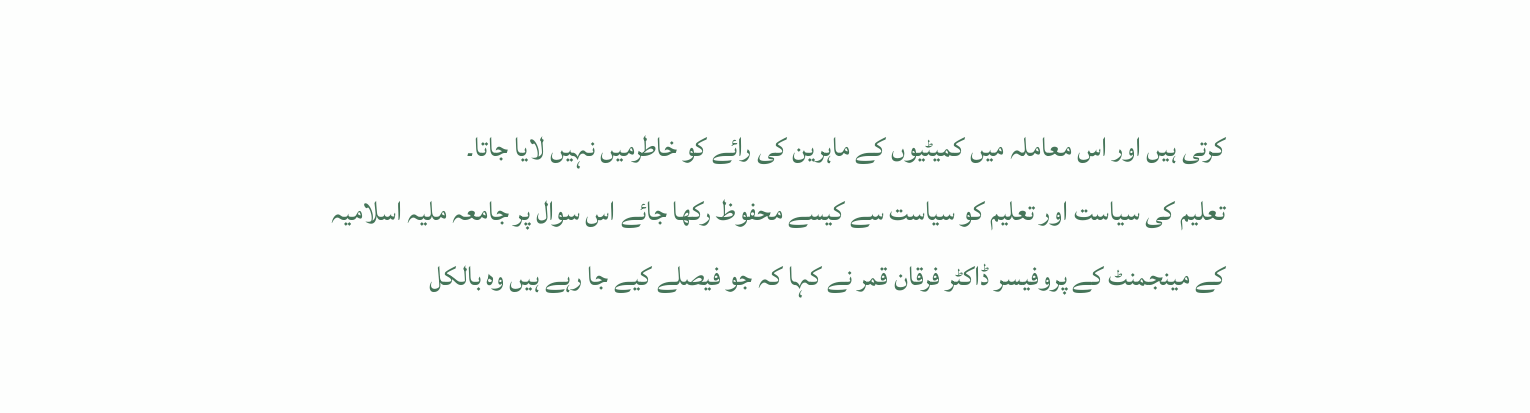کرتی ہیں اور اس معاملہ میں کمیٹیوں کے ماہرین کی رائے کو خاطرمیں نہیں لایا جاتا۔
تعلیم کی سیاست اور تعلیم کو سیاست سے کیسے محفوظ رکھا جائے اس سوال پر جامعہ ملیہ اسلامیہ کے مینجمنٹ کے پروفیسر ڈاکٹر فرقان قمر نے کہا کہ جو فیصلے کیے جا رہے ہیں وہ بالکل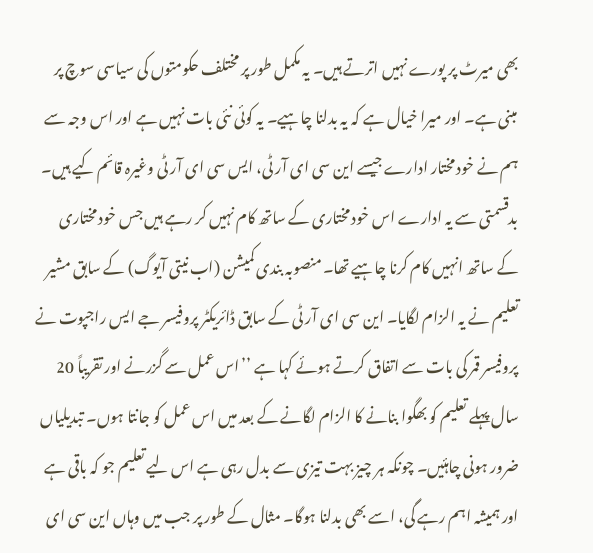بھی میرٹ پر پورے نہیں اترتے ہیں۔ یہ مکمل طور پر مختلف حکومتوں کی سیاسی سوچ پر مبنی ہے۔ اور میرا خیال ہے کہ یہ بدلنا چاہیے۔ یہ کوئی نئی بات نہیں ہے اور اس وجہ سے ہم نے خود مختار ادارے جیسے این سی ای آر ٹی، ایس سی ای آر ٹی وغیرہ قائم کیے ہیں۔ بدقسمتی سے یہ ادارے اس خود مختاری کے ساتھ کام نہیں کر رہے ہیں جس خود مختاری کے ساتھ انہیں کام کرنا چاہیے تھا۔ منصوبہ بندی کمیشن (اب نیتی آیوگ) کے سابق مشیر تعلیم نے یہ الزام لگایا۔ این سی ای آر ٹی کے سابق ڈائریکٹر پروفیسر جے ایس راجپوت نے پروفیسر قمر کی بات سے اتفاق کرتے ہوئے کہا ہے ’’اس عمل سے گزرنے اور تقریباً 20 سال پہلے تعلیم کو بھگوا بنانے کا الزام لگانے کے بعد میں اس عمل کو جانتا ہوں۔ تبدیلیاں ضرور ہونی چاہئیں۔ چونکہ ہر چیز بہت تیزی سے بدل رہی ہے اس لیے تعلیم جو کہ باقی ہے اور ہمیشہ اہم رہے گی، اسے بھی بدلنا ہوگا۔ مثال کے طور پر جب میں وہاں این سی ای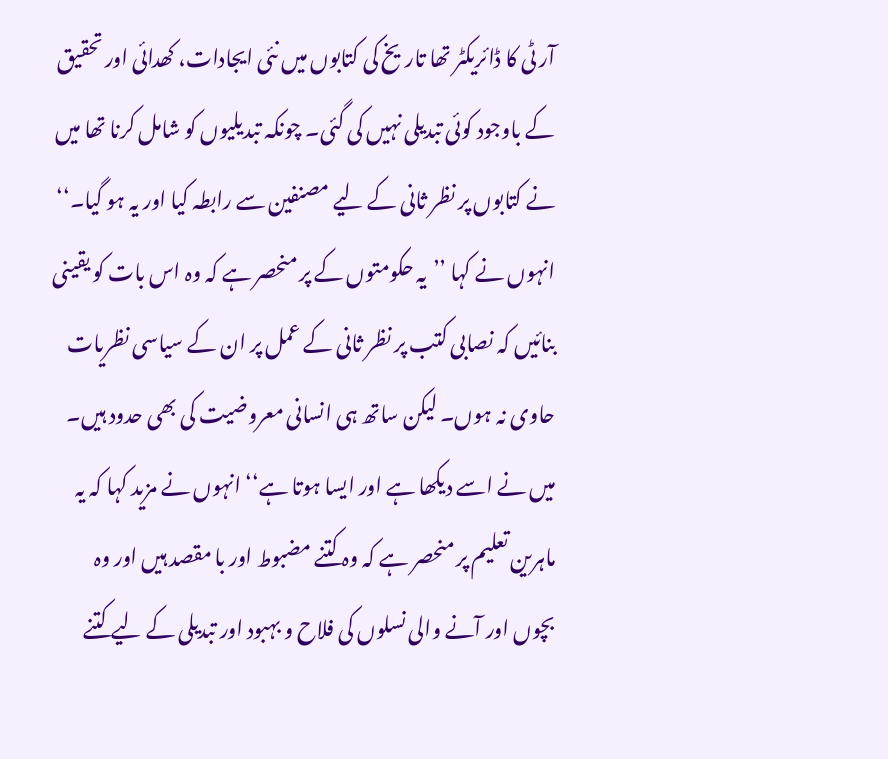آر ٹی کا ڈائریکٹر تھا تاریخ کی کتابوں میں نئی ایجادات، کھدائی اور تحقیق کے باوجود کوئی تبدیلی نہیں کی گئی۔ چونکہ تبدیلیوں کو شامل کرنا تھا میں نے کتابوں پر نظر ثانی کے لیے مصنفین سے رابطہ کیا اور یہ ہو گیا۔‘‘
انہوں نے کہا ’’یہ حکومتوں کے پر منحصر ہے کہ وہ اس بات کو یقینی بنائیں کہ نصابی کتب پر نظر ثانی کے عمل پر ان کے سیاسی نظریات حاوی نہ ہوں۔ لیکن ساتھ ہی انسانی معروضیت کی بھی حدود ہیں۔ میں نے اسے دیکھا ہے اور ایسا ہوتا ہے‘‘ انہوں نے مزید کہا کہ یہ ماہرین تعلیم پر منحصر ہے کہ وہ کتنے مضبوط اور با مقصد ہیں اور وہ بچوں اور آنے والی نسلوں کی فلاح و بہبود اور تبدیلی کے لیے کتنے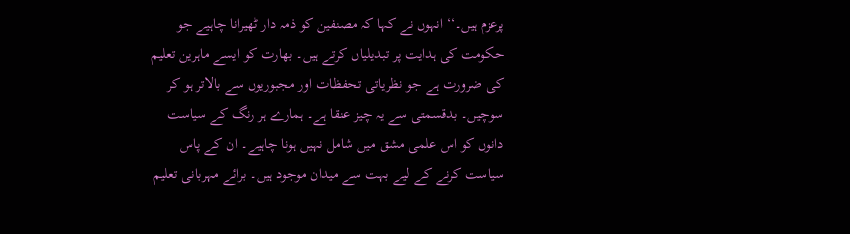پرعزم ہیں۔‘‘ انہوں نے کہا کہ مصنفین کو ذمہ دار ٹھیرانا چاہیے جو حکومت کی ہدایت پر تبدیلیاں کرتے ہیں۔ بھارت کو ایسے ماہرین تعلیم کی ضرورت ہے جو نظریاتی تحفظات اور مجبوریوں سے بالاتر ہو کر سوچیں۔ بدقسمتی سے یہ چیز عنقا ہے۔ ہمارے ہر رنگ کے سیاست دانوں کو اس علمی مشق میں شامل نہیں ہونا چاہیے۔ ان کے پاس سیاست کرنے کے لیے بہت سے میدان موجود ہیں۔ برائے مہربانی تعلیم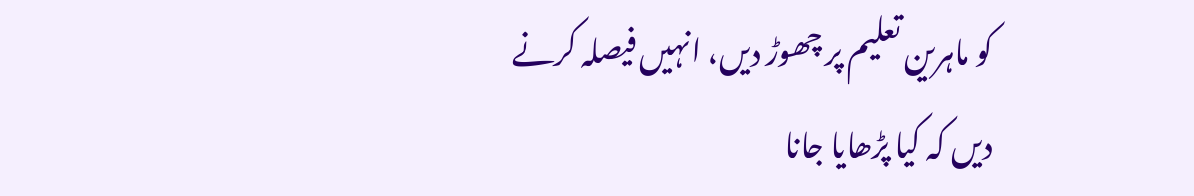کو ماہرین تعلیم پر چھوڑ دیں، انہیں فیصلہ کرنے دیں کہ کیا پڑھایا جانا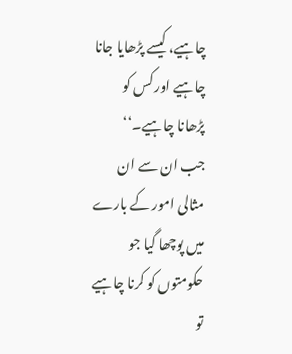چاہیے، کیسے پڑھایا جانا چاہیے اور کس کو پڑھانا چاہیے۔‘‘
جب ان سے ان مثالی امور کے بارے میں پوچھا گیا جو حکومتوں کو کرنا چاہیے تو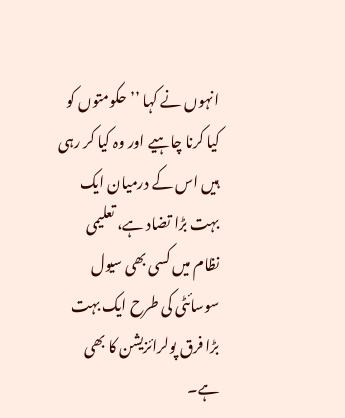انہوں نے کہا ’’حکومتوں کو کیا کرنا چاہیے اور وہ کیا کر رہی ہیں اس کے درمیان ایک بہت بڑا تضاد ہے، تعلیمی نظام میں کسی بھی سیول سوسائٹی کی طرح ایک بہت بڑا فرق پولرائزیشن کا بھی ہے۔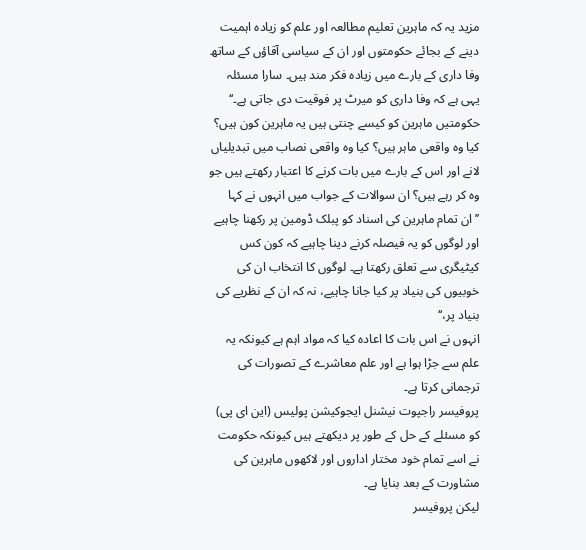مزید یہ کہ ماہرین تعلیم مطالعہ اور علم کو زیادہ اہمیت دینے کے بجائے حکومتوں اور ان کے سیاسی آقاؤں کے ساتھ وفا داری کے بارے میں زیادہ فکر مند ہیں۔ سارا مسئلہ یہی ہے کہ وفا داری کو میرٹ پر فوقیت دی جاتی ہے۔‘‘
حکومتیں ماہرین کو کیسے چنتی ہیں یہ ماہرین کون ہیں؟ کیا وہ واقعی ماہر ہیں؟ کیا وہ واقعی نصاب میں تبدیلیاں لانے اور اس کے بارے میں بات کرنے کا اعتبار رکھتے ہیں جو وہ کر رہے ہیں؟ ان سوالات کے جواب میں انہوں نے کہا ’’ان تمام ماہرین کی اسناد کو پبلک ڈومین پر رکھنا چاہیے اور لوگوں کو یہ فیصلہ کرنے دینا چاہیے کہ کون کس کیٹیگری سے تعلق رکھتا ہے۔ لوگوں کا انتخاب ان کی خوبیوں کی بنیاد پر کیا جانا چاہیے، نہ کہ ان کے نظریے کی بنیاد پر،‘‘
انہوں نے اس بات کا اعادہ کیا کہ مواد اہم ہے کیونکہ یہ علم سے جڑا ہوا ہے اور علم معاشرے کے تصورات کی ترجمانی کرتا ہے۔
پروفیسر راجپوت نیشنل ایجوکیشن پولیس (این ای پی) کو مسئلے کے حل کے طور پر دیکھتے ہیں کیونکہ حکومت نے اسے تمام خود مختار اداروں اور لاکھوں ماہرین کی مشاورت کے بعد بنایا ہے۔
لیکن پروفیسر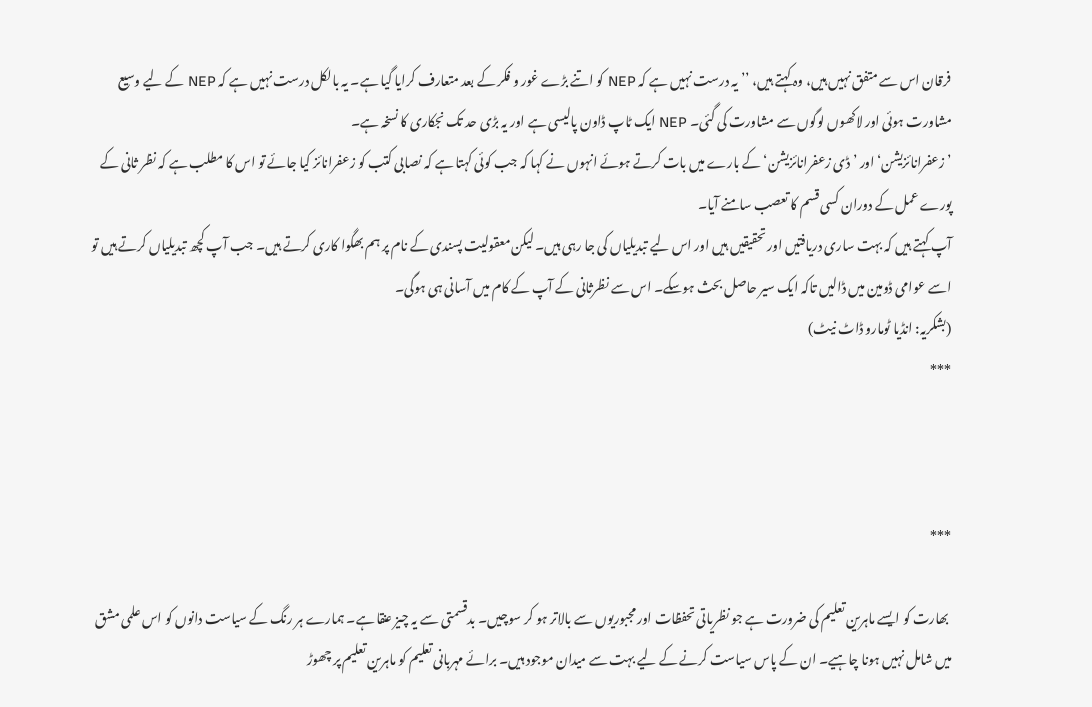فرقان اس سے متفق نہیں ہیں، وہ کہتے ہیں، ’’یہ درست نہیں ہے کہ NEP کو اتنے بڑے غور و فکر کے بعد متعارف کرایا گیا ہے۔ یہ بالکل درست نہیں ہے کہ NEP کے لیے وسیع مشاورت ہوئی اور لاکھوں لوگوں سے مشاورت کی گئی۔ NEP ایک ٹاپ ڈاون پالیسی ہے اور یہ بڑی حد تک نجکاری کا نسخہ ہے۔
’زعفرانائزیشن‘ اور ’ڈی زعفرانائزیشن‘ کے بارے میں بات کرتے ہوئے انہوں نے کہا کہ جب کوئی کہتا ہے کہ نصابی کتب کو زعفرانائز کیا جائے تو اس کا مطلب ہے کہ نظر ثانی کے پورے عمل کے دوران کسی قسم کا تعصب سامنے آیا۔
آپ کہتے ہیں کہ بہت ساری دریافتیں اور تحقیقیں ہیں اور اس لیے تبدیلیاں کی جا رہی ہیں۔ لیکن معقولیت پسندی کے نام پر ہم بھگوا کاری کرتے ہیں۔ جب آپ کچھ تبدیلیاں کرتے ہیں تو اسے عوامی ڈومین میں ڈالیں تاکہ ایک سیر حاصل بحث ہوسکے۔ اس سے نظرثانی کے آپ کے کام میں آسانی ہی ہوگی۔
(بشکریہ: انڈیا ٹومارو ڈاٹ نیٹ)
***



***

 بھارت کو ایسے ماہرین تعلیم کی ضرورت ہے جو نظریاتی تحفظات اور مجبوریوں سے بالاتر ہو کر سوچیں۔ بدقسمتی سے یہ چیز عنقا ہے۔ ہمارے ہر رنگ کے سیاست دانوں کو اس علمی مشق میں شامل نہیں ہونا چاہیے۔ ان کے پاس سیاست کرنے کے لیے بہت سے میدان موجود ہیں۔ برائے مہربانی تعلیم کو ماہرین تعلیم پر چھوڑ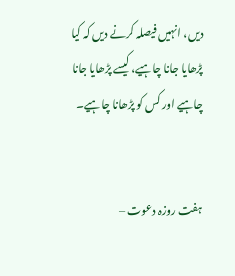دیں، انہیں فیصلہ کرنے دیں کہ کیا پڑھایا جانا چاہیے، کیسے پڑھایا جانا چاہیے اور کس کو پڑھانا چاہیے۔


ہفت روزہ دعوت –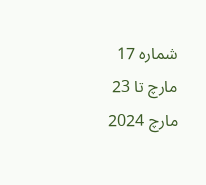شمارہ 17 مارچ تا 23 مارچ 2024